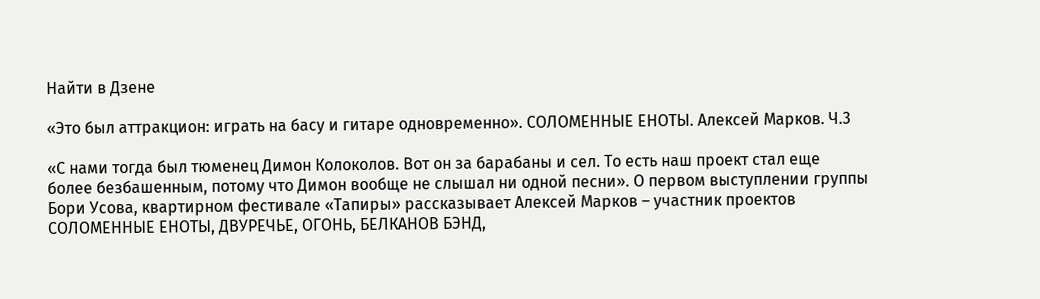Найти в Дзене

«Это был аттракцион: играть на басу и гитаре одновременно». СОЛОМЕННЫЕ ЕНОТЫ. Алексей Марков. Ч.3

«С нами тогда был тюменец Димон Колоколов. Вот он за барабаны и сел. То есть наш проект стал еще более безбашенным, потому что Димон вообще не слышал ни одной песни». О первом выступлении группы Бори Усова, квартирном фестивале «Тапиры» рассказывает Алексей Марков – участник проектов СОЛОМЕННЫЕ ЕНОТЫ, ДВУРЕЧЬЕ, ОГОНЬ, БЕЛКАНОВ БЭНД,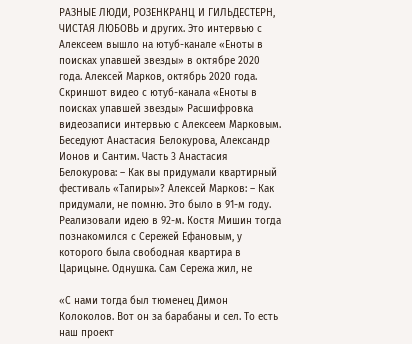РАЗНЫЕ ЛЮДИ, РОЗЕНКРАНЦ И ГИЛЬДЕСТЕРН, ЧИСТАЯ ЛЮБОВЬ и других. Это интервью с Алексеем вышло на ютуб-канале «Еноты в поисках упавшей звезды» в октябре 2020 года. Алексей Марков, октябрь 2020 года. Скриншот видео с ютуб-канала «Еноты в поисках упавшей звезды» Расшифровка видеозаписи интервью с Алексеем Марковым. Беседуют Анастасия Белокурова, Александр Ионов и Сантим. Часть 3 Анастасия Белокурова: – Как вы придумали квартирный фестиваль «Тапиры»? Алексей Марков: – Как придумали, не помню. Это было в 91-м году. Реализовали идею в 92-м. Костя Мишин тогда познакомился с Сережей Ефановым, у которого была свободная квартира в Царицыне. Однушка. Сам Сережа жил, не

«С нами тогда был тюменец Димон Колоколов. Вот он за барабаны и сел. То есть наш проект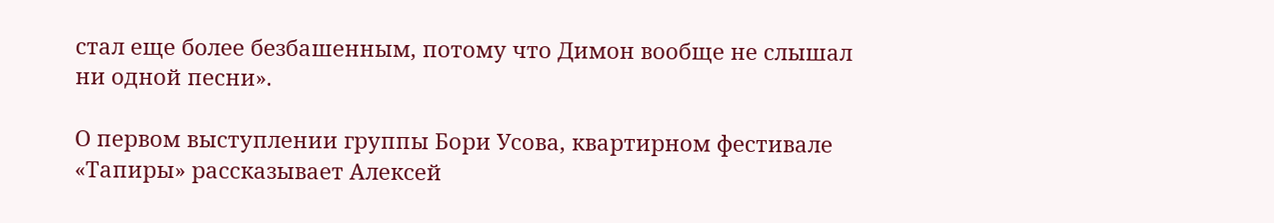стал еще более безбашенным, потому что Димон вообще не слышал ни одной песни».

О первом выступлении группы Бори Усова, квартирном фестивале «Тапиры» рассказывает Алексей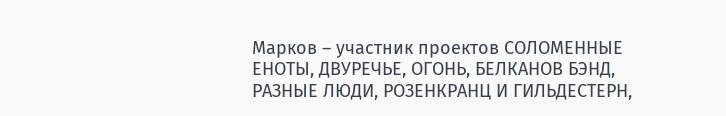Марков – участник проектов СОЛОМЕННЫЕ ЕНОТЫ, ДВУРЕЧЬЕ, ОГОНЬ, БЕЛКАНОВ БЭНД, РАЗНЫЕ ЛЮДИ, РОЗЕНКРАНЦ И ГИЛЬДЕСТЕРН,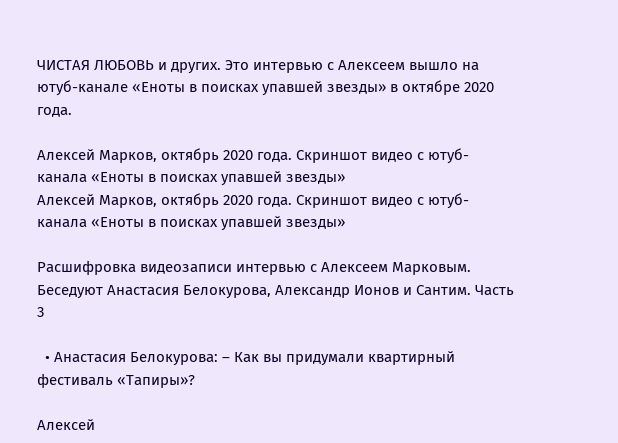ЧИСТАЯ ЛЮБОВЬ и других. Это интервью с Алексеем вышло на ютуб-канале «Еноты в поисках упавшей звезды» в октябре 2020 года.

Алексей Марков, октябрь 2020 года. Скриншот видео с ютуб-канала «Еноты в поисках упавшей звезды»
Алексей Марков, октябрь 2020 года. Скриншот видео с ютуб-канала «Еноты в поисках упавшей звезды»

Расшифровка видеозаписи интервью с Алексеем Марковым. Беседуют Анастасия Белокурова, Александр Ионов и Сантим. Часть 3

  • Анастасия Белокурова: – Как вы придумали квартирный фестиваль «Тапиры»?

Алексей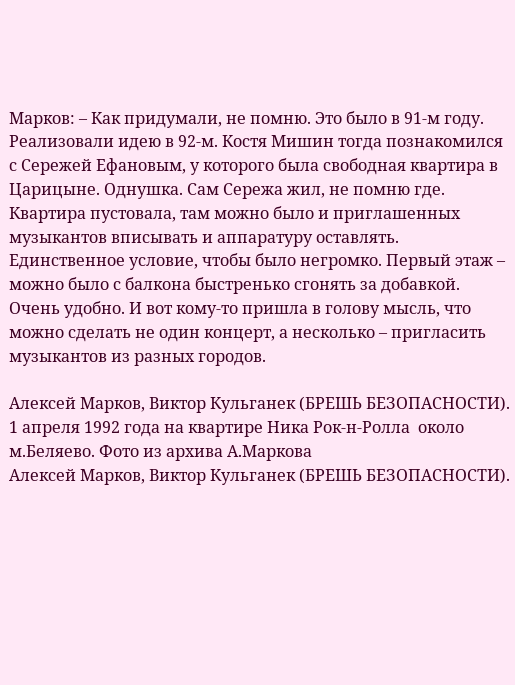Марков: – Как придумали, не помню. Это было в 91-м году. Реализовали идею в 92-м. Костя Мишин тогда познакомился с Сережей Ефановым, у которого была свободная квартира в Царицыне. Однушка. Сам Сережа жил, не помню где. Квартира пустовала, там можно было и приглашенных музыкантов вписывать и аппаратуру оставлять. Единственное условие, чтобы было негромко. Первый этаж – можно было с балкона быстренько сгонять за добавкой. Очень удобно. И вот кому-то пришла в голову мысль, что можно сделать не один концерт, а несколько – пригласить музыкантов из разных городов.

Алексей Марков, Виктор Кульганек (БРЕШЬ БЕЗОПАСНОСТИ). 1 апреля 1992 года на квартире Ника Рок-н-Ролла  около м.Беляево. Фото из архива А.Маркова
Алексей Марков, Виктор Кульганек (БРЕШЬ БЕЗОПАСНОСТИ).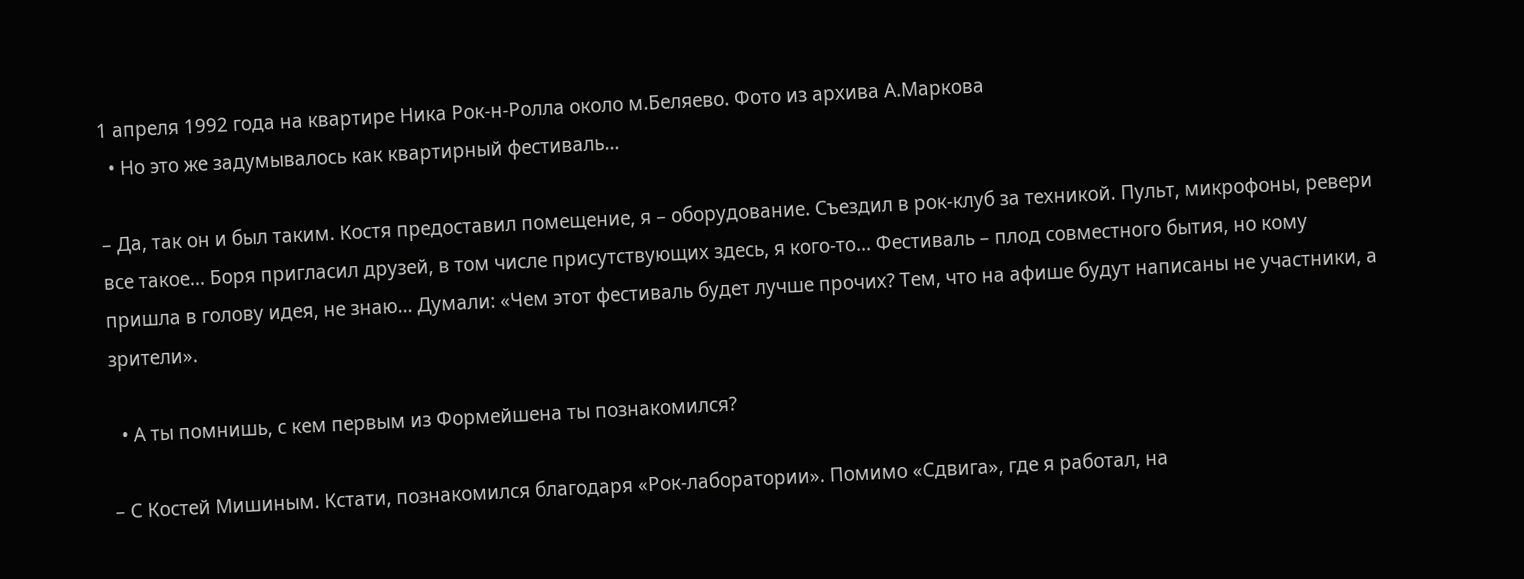1 апреля 1992 года на квартире Ника Рок-н-Ролла около м.Беляево. Фото из архива А.Маркова
  • Но это же задумывалось как квартирный фестиваль…

– Да, так он и был таким. Костя предоставил помещение, я – оборудование. Съездил в рок-клуб за техникой. Пульт, микрофоны, ревери все такое... Боря пригласил друзей, в том числе присутствующих здесь, я кого-то... Фестиваль – плод совместного бытия, но кому пришла в голову идея, не знаю… Думали: «Чем этот фестиваль будет лучше прочих? Тем, что на афише будут написаны не участники, а зрители».

  • А ты помнишь, с кем первым из Формейшена ты познакомился?

– С Костей Мишиным. Кстати, познакомился благодаря «Рок-лаборатории». Помимо «Сдвига», где я работал, на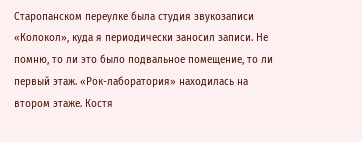Старопанском переулке была студия звукозаписи «Колокол», куда я периодически заносил записи. Не помню, то ли это было подвальное помещение, то ли первый этаж. «Рок-лаборатория» находилась на втором этаже. Костя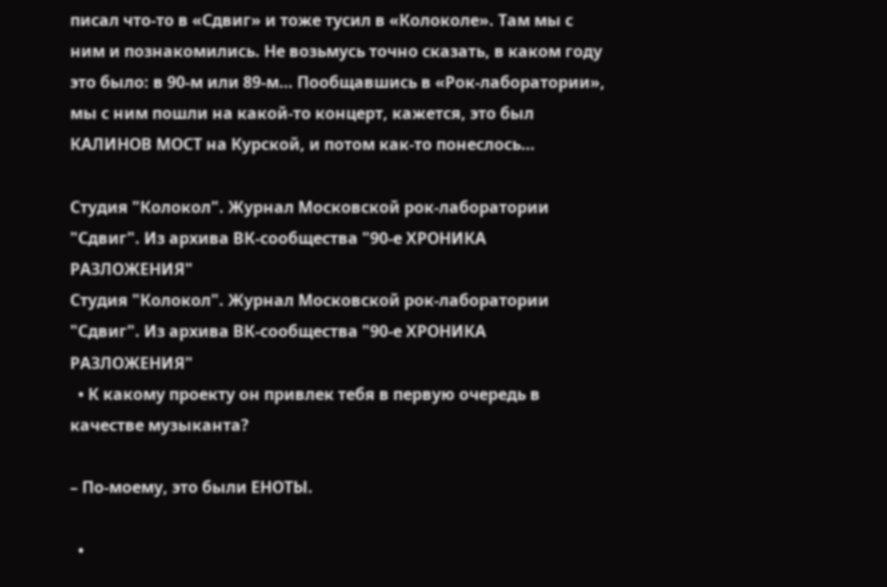писал что-то в «Сдвиг» и тоже тусил в «Колоколе». Там мы с ним и познакомились. Не возьмусь точно сказать, в каком году это было: в 90-м или 89-м… Пообщавшись в «Рок-лаборатории», мы с ним пошли на какой-то концерт, кажется, это был КАЛИНОВ МОСТ на Курской, и потом как-то понеслось…

Студия "Колокол". Журнал Московской рок-лаборатории "Сдвиг". Из архива ВК-сообщества "90-е ХРОНИКА РАЗЛОЖЕНИЯ"
Студия "Колокол". Журнал Московской рок-лаборатории "Сдвиг". Из архива ВК-сообщества "90-е ХРОНИКА РАЗЛОЖЕНИЯ"
  • К какому проекту он привлек тебя в первую очередь в качестве музыканта?

– По-моему, это были ЕНОТЫ.

  •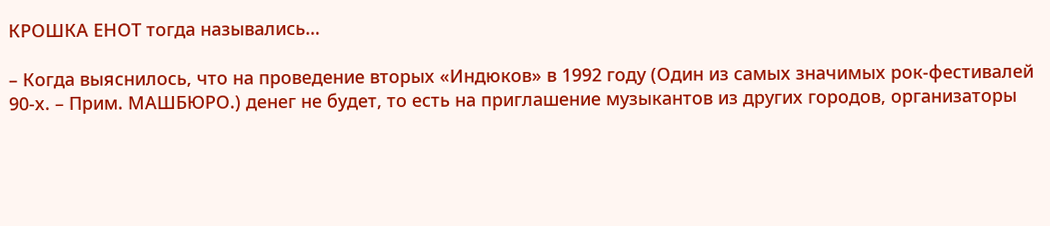КРОШКА ЕНОТ тогда назывались…

– Когда выяснилось, что на проведение вторых «Индюков» в 1992 году (Один из самых значимых рок-фестивалей 90-х. – Прим. МАШБЮРО.) денег не будет, то есть на приглашение музыкантов из других городов, организаторы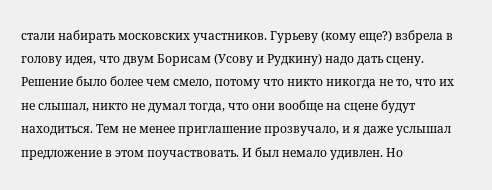стали набирать московских участников. Гурьеву (кому еще?) взбрела в голову идея, что двум Борисам (Усову и Рудкину) надо дать сцену. Решение было более чем смело, потому что никто никогда не то, что их не слышал, никто не думал тогда, что они вообще на сцене будут находиться. Тем не менее приглашение прозвучало, и я даже услышал предложение в этом поучаствовать. И был немало удивлен. Но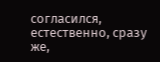согласился, естественно, сразу же,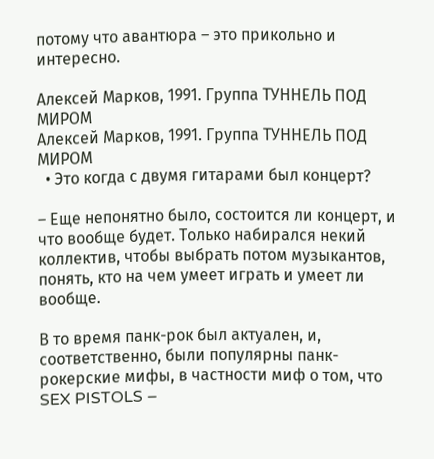потому что авантюра – это прикольно и интересно.

Алексей Марков, 1991. Группа ТУННЕЛЬ ПОД МИРОМ
Алексей Марков, 1991. Группа ТУННЕЛЬ ПОД МИРОМ
  • Это когда с двумя гитарами был концерт?

– Еще непонятно было, состоится ли концерт, и что вообще будет. Только набирался некий коллектив, чтобы выбрать потом музыкантов, понять, кто на чем умеет играть и умеет ли вообще.

В то время панк-рок был актуален, и, соответственно, были популярны панк-рокерские мифы, в частности миф о том, что SEX PISTOLS –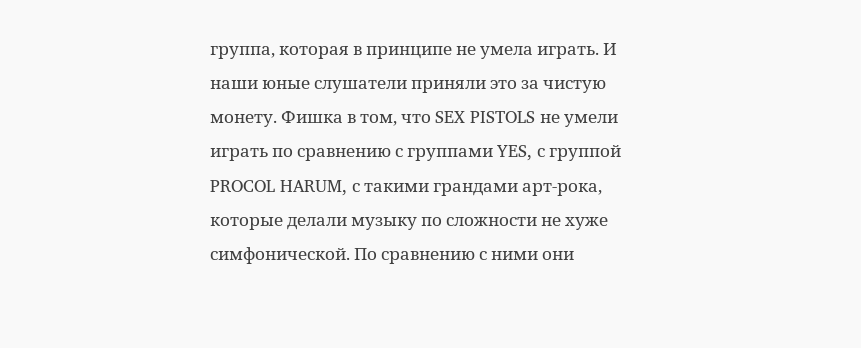группа, которая в принципе не умела играть. И наши юные слушатели приняли это за чистую монету. Фишка в том, что SEX PISTOLS не умели играть по сравнению с группами YES, с группой PROCOL HARUM, с такими грандами арт-рока, которые делали музыку по сложности не хуже симфонической. По сравнению с ними они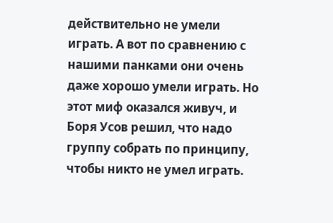действительно не умели играть. А вот по сравнению с нашими панками они очень даже хорошо умели играть. Но этот миф оказался живуч, и Боря Усов решил, что надо группу собрать по принципу, чтобы никто не умел играть.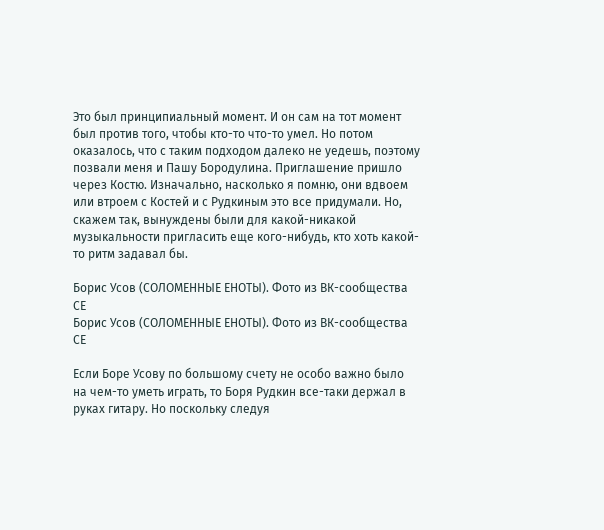Это был принципиальный момент. И он сам на тот момент был против того, чтобы кто-то что-то умел. Но потом оказалось, что с таким подходом далеко не уедешь, поэтому позвали меня и Пашу Бородулина. Приглашение пришло через Костю. Изначально, насколько я помню, они вдвоем или втроем с Костей и с Рудкиным это все придумали. Но, скажем так, вынуждены были для какой-никакой музыкальности пригласить еще кого-нибудь, кто хоть какой-то ритм задавал бы.

Борис Усов (СОЛОМЕННЫЕ ЕНОТЫ). Фото из ВК-сообщества СЕ
Борис Усов (СОЛОМЕННЫЕ ЕНОТЫ). Фото из ВК-сообщества СЕ

Если Боре Усову по большому счету не особо важно было на чем-то уметь играть, то Боря Рудкин все-таки держал в руках гитару. Но поскольку следуя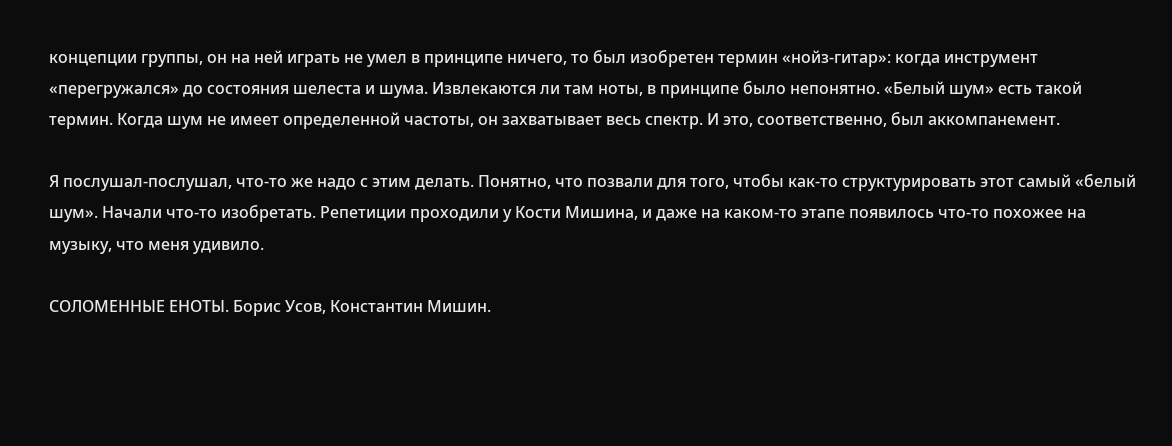концепции группы, он на ней играть не умел в принципе ничего, то был изобретен термин «нойз-гитар»: когда инструмент «перегружался» до состояния шелеста и шума. Извлекаются ли там ноты, в принципе было непонятно. «Белый шум» есть такой термин. Когда шум не имеет определенной частоты, он захватывает весь спектр. И это, соответственно, был аккомпанемент.

Я послушал-послушал, что-то же надо с этим делать. Понятно, что позвали для того, чтобы как-то структурировать этот самый «белый шум». Начали что-то изобретать. Репетиции проходили у Кости Мишина, и даже на каком-то этапе появилось что-то похожее на музыку, что меня удивило.

СОЛОМЕННЫЕ ЕНОТЫ. Борис Усов, Константин Мишин.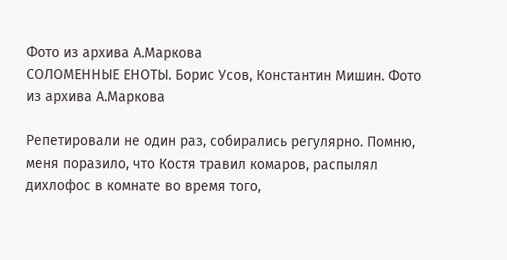Фото из архива А.Маркова
СОЛОМЕННЫЕ ЕНОТЫ. Борис Усов, Константин Мишин. Фото из архива А.Маркова

Репетировали не один раз, собирались регулярно. Помню, меня поразило, что Костя травил комаров, распылял дихлофос в комнате во время того,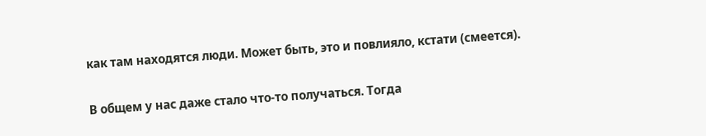как там находятся люди. Может быть, это и повлияло, кстати (смеется).

В общем у нас даже стало что-то получаться. Тогда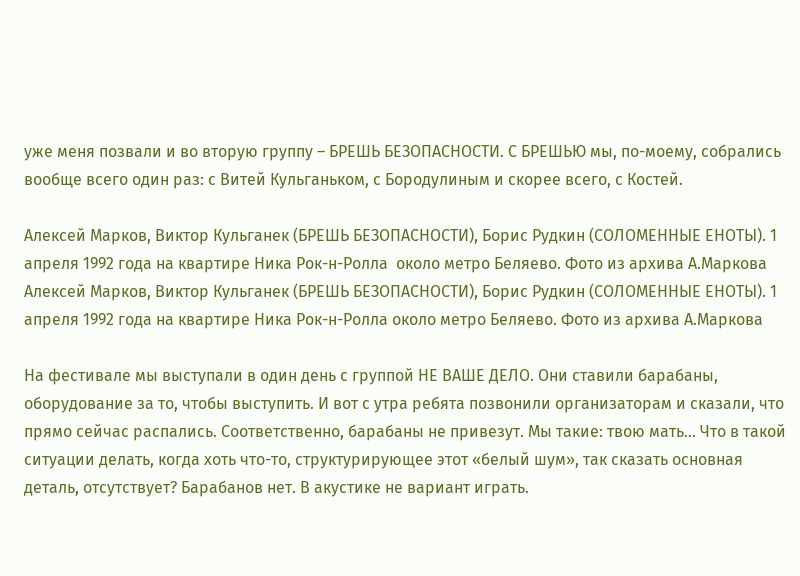уже меня позвали и во вторую группу – БРЕШЬ БЕЗОПАСНОСТИ. С БРЕШЬЮ мы, по-моему, собрались вообще всего один раз: с Витей Кульганьком, с Бородулиным и скорее всего, с Костей.

Алексей Марков, Виктор Кульганек (БРЕШЬ БЕЗОПАСНОСТИ), Борис Рудкин (СОЛОМЕННЫЕ ЕНОТЫ). 1 апреля 1992 года на квартире Ника Рок-н-Ролла  около метро Беляево. Фото из архива А.Маркова
Алексей Марков, Виктор Кульганек (БРЕШЬ БЕЗОПАСНОСТИ), Борис Рудкин (СОЛОМЕННЫЕ ЕНОТЫ). 1 апреля 1992 года на квартире Ника Рок-н-Ролла около метро Беляево. Фото из архива А.Маркова

На фестивале мы выступали в один день с группой НЕ ВАШЕ ДЕЛО. Они ставили барабаны, оборудование за то, чтобы выступить. И вот с утра ребята позвонили организаторам и сказали, что прямо сейчас распались. Соответственно, барабаны не привезут. Мы такие: твою мать… Что в такой ситуации делать, когда хоть что-то, структурирующее этот «белый шум», так сказать основная деталь, отсутствует? Барабанов нет. В акустике не вариант играть.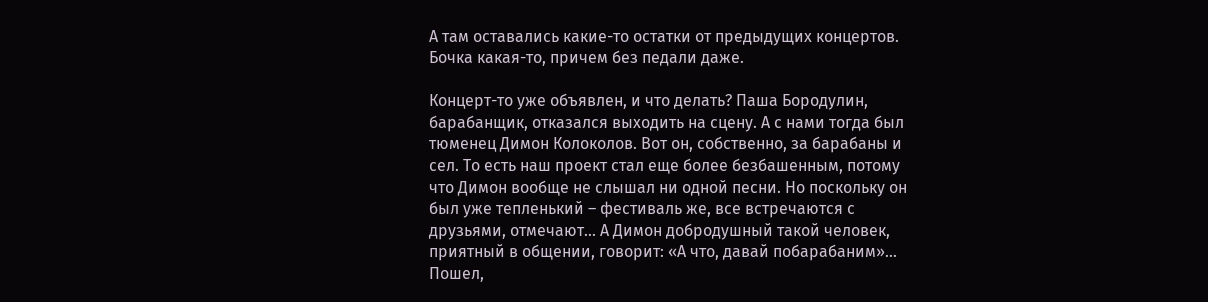А там оставались какие-то остатки от предыдущих концертов. Бочка какая-то, причем без педали даже.

Концерт-то уже объявлен, и что делать? Паша Бородулин, барабанщик, отказался выходить на сцену. А с нами тогда был тюменец Димон Колоколов. Вот он, собственно, за барабаны и сел. То есть наш проект стал еще более безбашенным, потому что Димон вообще не слышал ни одной песни. Но поскольку он был уже тепленький – фестиваль же, все встречаются с друзьями, отмечают... А Димон добродушный такой человек, приятный в общении, говорит: «А что, давай побарабаним»… Пошел,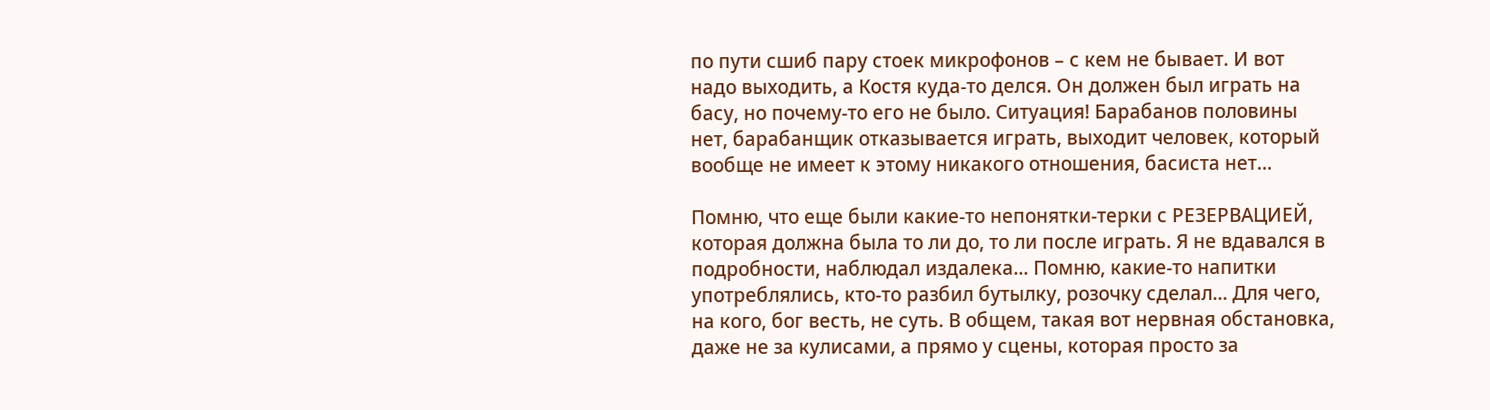по пути сшиб пару стоек микрофонов – с кем не бывает. И вот надо выходить, а Костя куда-то делся. Он должен был играть на басу, но почему-то его не было. Ситуация! Барабанов половины нет, барабанщик отказывается играть, выходит человек, который вообще не имеет к этому никакого отношения, басиста нет…

Помню, что еще были какие-то непонятки-терки с РЕЗЕРВАЦИЕЙ, которая должна была то ли до, то ли после играть. Я не вдавался в подробности, наблюдал издалека... Помню, какие-то напитки употреблялись, кто-то разбил бутылку, розочку сделал... Для чего, на кого, бог весть, не суть. В общем, такая вот нервная обстановка, даже не за кулисами, а прямо у сцены, которая просто за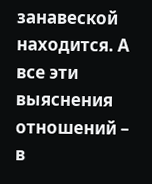занавеской находится. А все эти выяснения отношений – в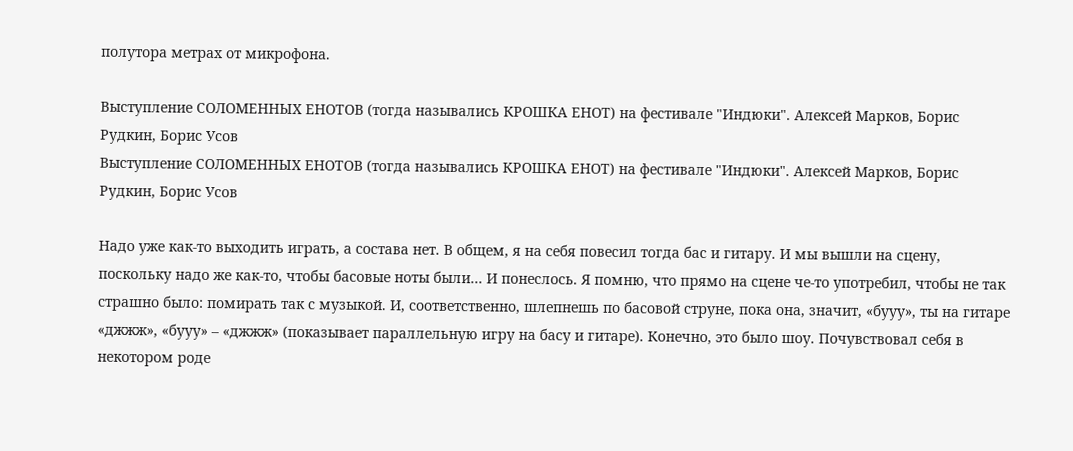полутора метрах от микрофона.

Выступление СОЛОМЕННЫХ ЕНОТОВ (тогда назывались КРОШКА ЕНОТ) на фестивале "Индюки". Алексей Марков, Борис Рудкин, Борис Усов
Выступление СОЛОМЕННЫХ ЕНОТОВ (тогда назывались КРОШКА ЕНОТ) на фестивале "Индюки". Алексей Марков, Борис Рудкин, Борис Усов

Надо уже как-то выходить играть, а состава нет. В общем, я на себя повесил тогда бас и гитару. И мы вышли на сцену, поскольку надо же как-то, чтобы басовые ноты были… И понеслось. Я помню, что прямо на сцене че-то употребил, чтобы не так страшно было: помирать так с музыкой. И, соответственно, шлепнешь по басовой струне, пока она, значит, «бууу», ты на гитаре «джжж», «бууу» – «джжж» (показывает параллельную игру на басу и гитаре). Конечно, это было шоу. Почувствовал себя в некотором роде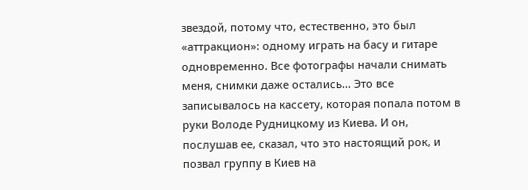звездой, потому что, естественно, это был «аттракцион»: одному играть на басу и гитаре одновременно. Все фотографы начали снимать меня, снимки даже остались... Это все записывалось на кассету, которая попала потом в руки Володе Рудницкому из Киева. И он, послушав ее, сказал, что это настоящий рок, и позвал группу в Киев на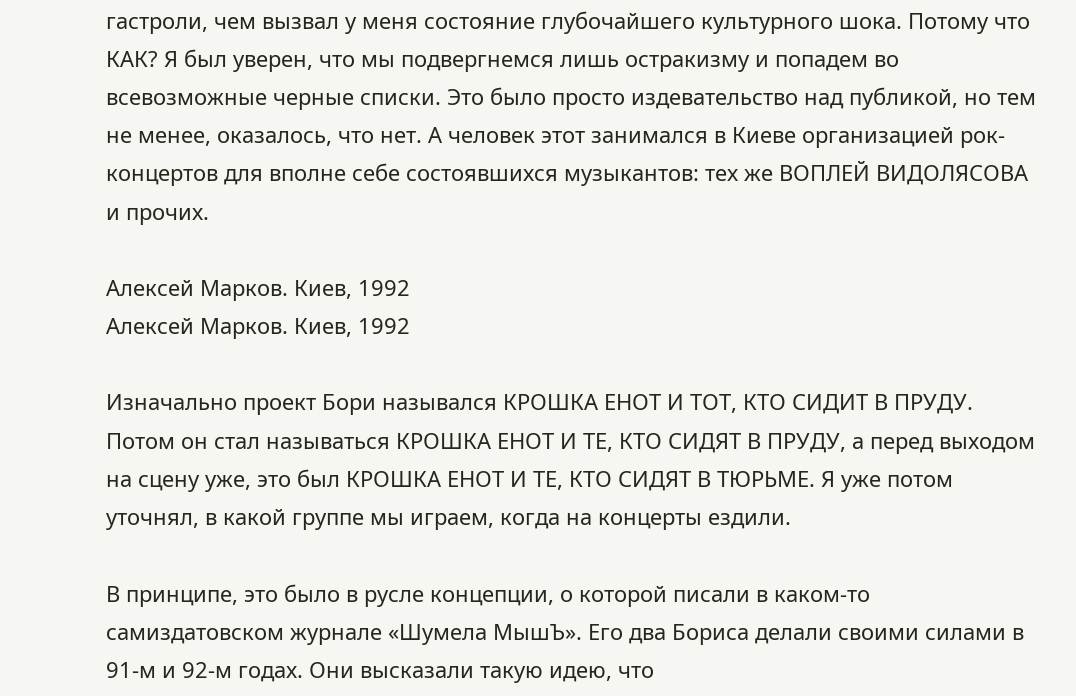гастроли, чем вызвал у меня состояние глубочайшего культурного шока. Потому что КАК? Я был уверен, что мы подвергнемся лишь остракизму и попадем во всевозможные черные списки. Это было просто издевательство над публикой, но тем не менее, оказалось, что нет. А человек этот занимался в Киеве организацией рок-концертов для вполне себе состоявшихся музыкантов: тех же ВОПЛЕЙ ВИДОЛЯСОВА и прочих.

Алексей Марков. Киев, 1992
Алексей Марков. Киев, 1992

Изначально проект Бори назывался КРОШКА ЕНОТ И ТОТ, КТО СИДИТ В ПРУДУ. Потом он стал называться КРОШКА ЕНОТ И ТЕ, КТО СИДЯТ В ПРУДУ, а перед выходом на сцену уже, это был КРОШКА ЕНОТ И ТЕ, КТО СИДЯТ В ТЮРЬМЕ. Я уже потом уточнял, в какой группе мы играем, когда на концерты ездили.

В принципе, это было в русле концепции, о которой писали в каком-то самиздатовском журнале «Шумела МышЪ». Его два Бориса делали своими силами в 91-м и 92-м годах. Они высказали такую идею, что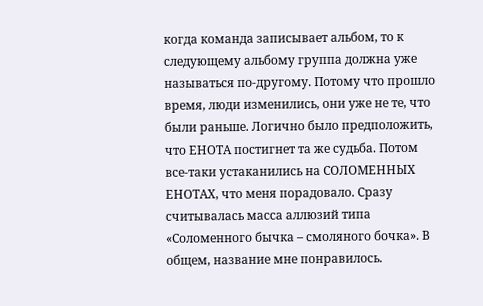когда команда записывает альбом, то к следующему альбому группа должна уже называться по-другому. Потому что прошло время, люди изменились, они уже не те, что были раньше. Логично было предположить, что ЕНОТА постигнет та же судьба. Потом все-таки устаканились на СОЛОМЕННЫХ ЕНОТАХ, что меня порадовало. Сразу считывалась масса аллюзий типа «Соломенного бычка – смоляного бочка». В общем, название мне понравилось.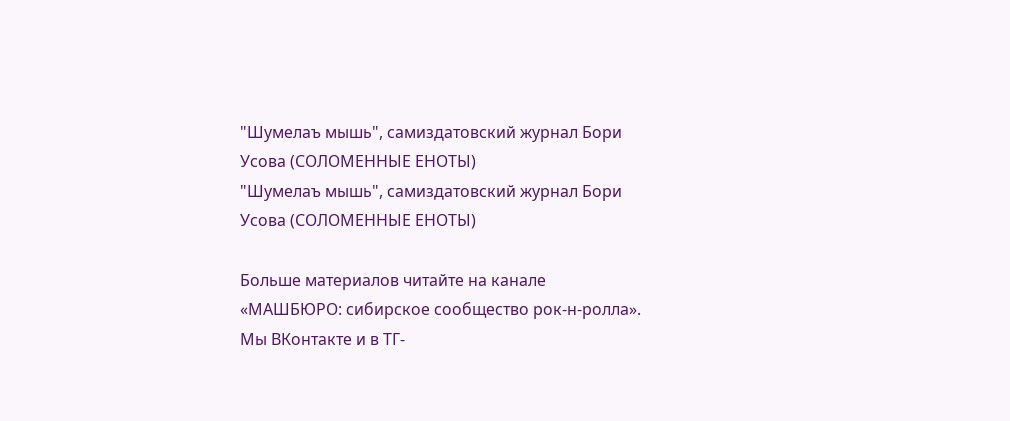"Шумелаъ мышь", самиздатовский журнал Бори Усова (СОЛОМЕННЫЕ ЕНОТЫ)
"Шумелаъ мышь", самиздатовский журнал Бори Усова (СОЛОМЕННЫЕ ЕНОТЫ)

Больше материалов читайте на канале «МАШБЮРО: сибирское сообщество рок-н-ролла». Мы ВКонтакте и в TГ-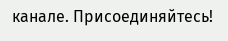канале. Присоединяйтесь!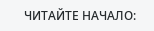ЧИТАЙТЕ НАЧАЛО: